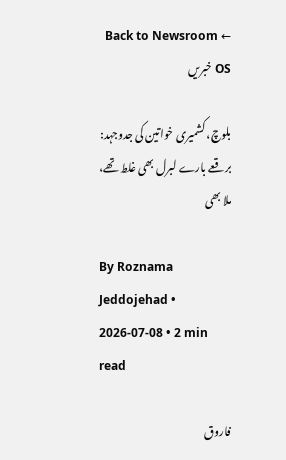← Back to Newsroom OS خبریں

بلوچ، کشمیری خواتین کی جدوجہد: برقعے بارے لبرل بھی غلط تھے، ملا بھی

By Roznama Jeddojehad • 2026-07-08 • 2 min read

فاروق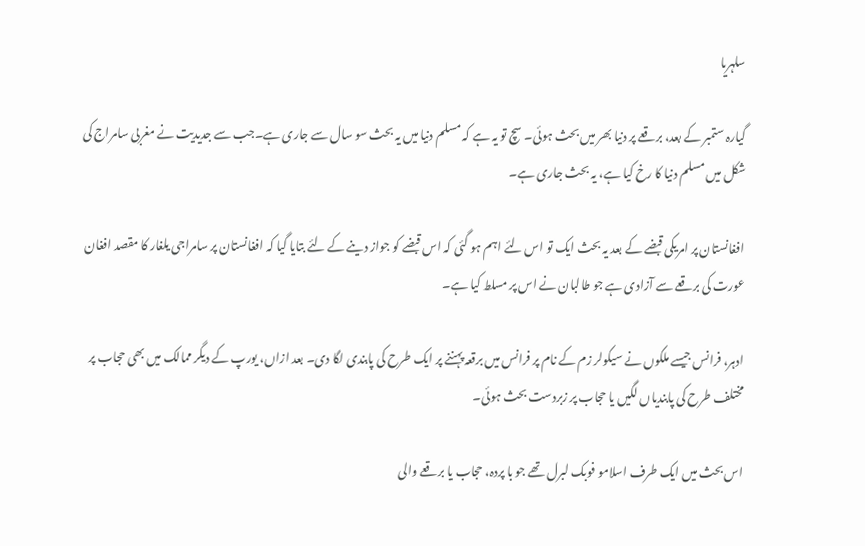سلہریا

گیارہ ستمبر کے بعد، برقعے پر دنیا بھر میں بحث ہوئی۔ سچ تو یہ ہے کہ مسلم دنیا میں یہ بحث سو سال سے جاری ہے۔جب سے جدیدیت نے مغربی سامراج کی شکل میں مسلم دنیا کا رخ کیا ہے، یہ بحث جاری ہے۔

افغانستان پر امریکی قبضے کے بعد یہ بحث ایک تو اس لئے اہم ہو گئی کہ اس قبضے کو جواز دینے کے لئے بتایا گیا کہ افغانستان پر سامراجی یلغار کا مقصد افغان عورت کی برقعے سے آزادی ہے جو طالبان نے اس پر مسلط کیا ہے۔

ادہر، فرانس جیسے ملکوں نے سیکولر زم کے نام پر فرانس میں برقعہ پہننے پر ایک طرح کی پابندی لگا دی۔ بعد ازاں، یورپ کے دیگر ممالک میں بھی حجاب پر مختلف طرح کی پابندیاں لگیں یا حجاب پر زبردست بحث ہوئی۔

اس بحث میں ایک طرف اسلامو فوبک لبرل تھے جو با پردہ، حجاب یا برقعے والی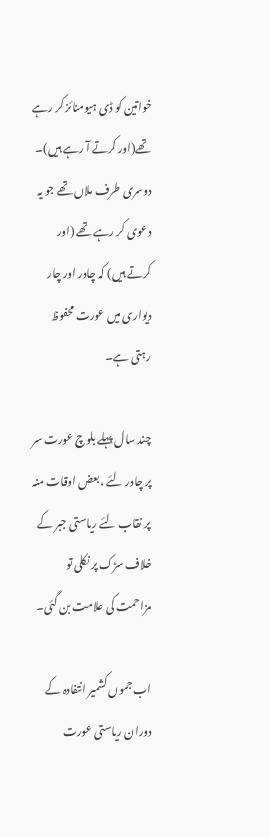خواتین کو ڈی ہیومنائز کر رہے تھے(اور کرتے آ رہے ہیں)۔ دوسری طرف ملاں تھے جو یہ دعوی کر رہے تھے (اور کرتے ہیں) کہ چادر اور چار دیواری میں عورت محفوظ رہتی ہے۔

چند سال پہلے بلوچ عورت سر پر چادر لئے ،بعض اوقات منہ پر نقاب لئے ریاستی جبر کے خلاف سڑک پر نکلی تو مزاحمت کی علامت بن گئی۔

اب جموں کشمیر انتفادہ کے دوران ریاستی عورت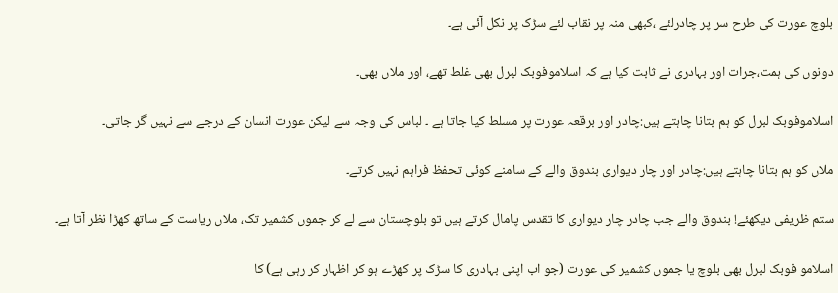بلوچ عورت کی طرح سر پر چادرلئے ،کبھی منہ پر نقاب لئے سڑک پر نکل آئی ہے۔

دونوں کی ہمت،جرات اور بہادری نے ثابت کیا ہے کہ اسلاموفوبک لبرل بھی غلط تھے، اور ملاں بھی۔

اسلاموفوبک لبرل کو ہم بتانا چاہتے ہیں:چادر اور برقعہ عورت پر مسلط کیا جاتا ہے ۔ لباس کی وجہ سے لیکن عورت انسان کے درجے سے نہیں گر جاتی۔

ملاں کو ہم بتانا چاہتے ہیں:چادر اور چار دیواری بندوق والے کے سامنے کوئی تحفظ فراہم نہیں کرتے۔

ستم ظریفی دیکھئے! بندوق والے جب چادر چار دیواری کا تقدس پامال کرتے ہیں تو بلوچستان سے لے کر جموں کشمیر تک، ملاں ریاست کے ساتھ کھڑا نظر آتا ہے۔

اسلامو فوبک لبرل بھی بلوچ یا جموں کشمیر کی عورت (جو اب اپنی بہادری کا سڑک پر کھڑے ہو کر اظہار کر رہی ہے) کا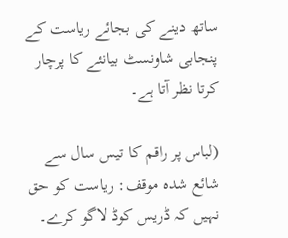ساتھ دینے کی بجائے ریاست کے پنجابی شاونسٹ بیانئے کا پرچار کرتا نظر آتا ہے۔

(لباس پر راقم کا تیس سال سے شائع شدہ موقف: ریاست کو حق نہیں کہ ڈریس کوڈ لاگو کرے۔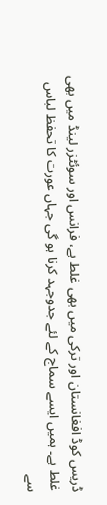ڈریس کوڈ افغانستان اور ترکی میں بھی غلط ہے، فرانس اور سوئٹزر لینڈ میں بھی غلط ہے۔ ہمیں ایسے سماج کے لئے جدوجہد کرنا ہو گی جہاں عورت کا تحفظ لباس سے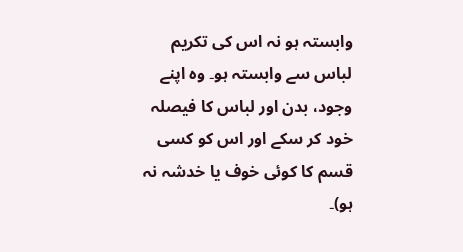وابستہ ہو نہ اس کی تکریم لباس سے وابستہ ہو۔ وہ اپنے وجود، بدن اور لباس کا فیصلہ خود کر سکے اور اس کو کسی قسم کا کوئی خوف یا خدشہ نہ ہو)۔